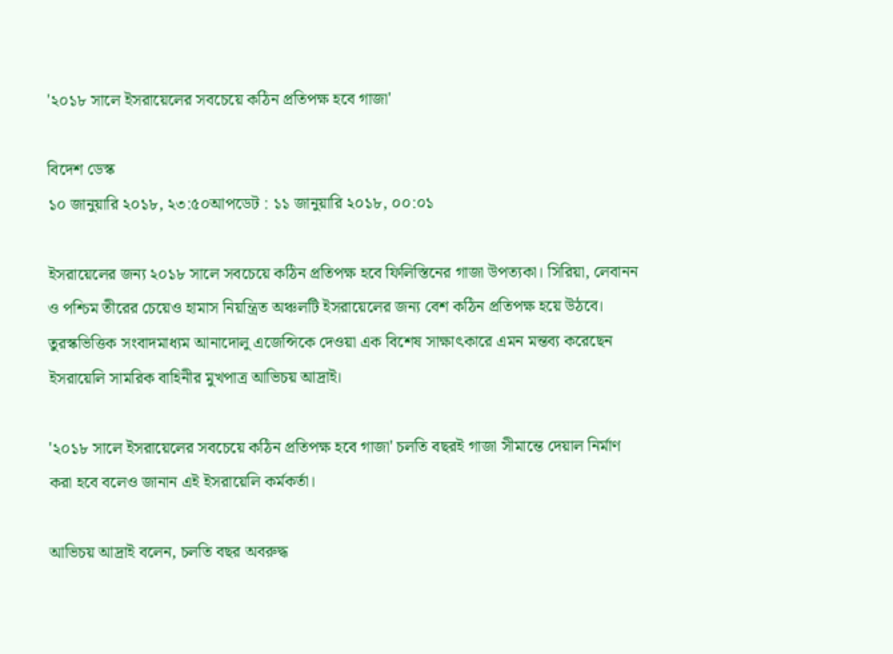'২০১৮ সালে ইসরায়েলের সবচেয়ে কঠিন প্রতিপক্ষ হবে গাজা'

বিদেশ ডেস্ক
১০ জানুয়ারি ২০১৮, ২৩:৫০আপডেট : ১১ জানুয়ারি ২০১৮, ০০:০১

ইসরায়েলের জন্য ২০১৮ সালে সবচেয়ে কঠিন প্রতিপক্ষ হবে ফিলিস্তিনের গাজা উপত্যকা। সিরিয়া, লেবানন ও পশ্চিম তীরের চেয়েও হামাস নিয়ন্ত্রিত অঞ্চলটি ইসরায়েলের জন্য বেশ কঠিন প্রতিপক্ষ হয়ে উঠবে। তুরস্কভিত্তিক সংবাদমাধ্যম আনাদোলু এজেন্সিকে দেওয়া এক বিশেষ সাক্ষাৎকারে এমন মন্তব্য করেছেন ইসরায়েলি সামরিক বাহিনীর মুখপাত্র আভিচয় আদ্রাই।

'২০১৮ সালে ইসরায়েলের সবচেয়ে কঠিন প্রতিপক্ষ হবে গাজা' চলতি বছরই গাজা সীমান্তে দেয়াল নির্মাণ করা হবে বলেও জানান এই ইসরায়েলি কর্মকর্তা।

আভিচয় আদ্রাই বলেন, চলতি বছর অবরুদ্ধ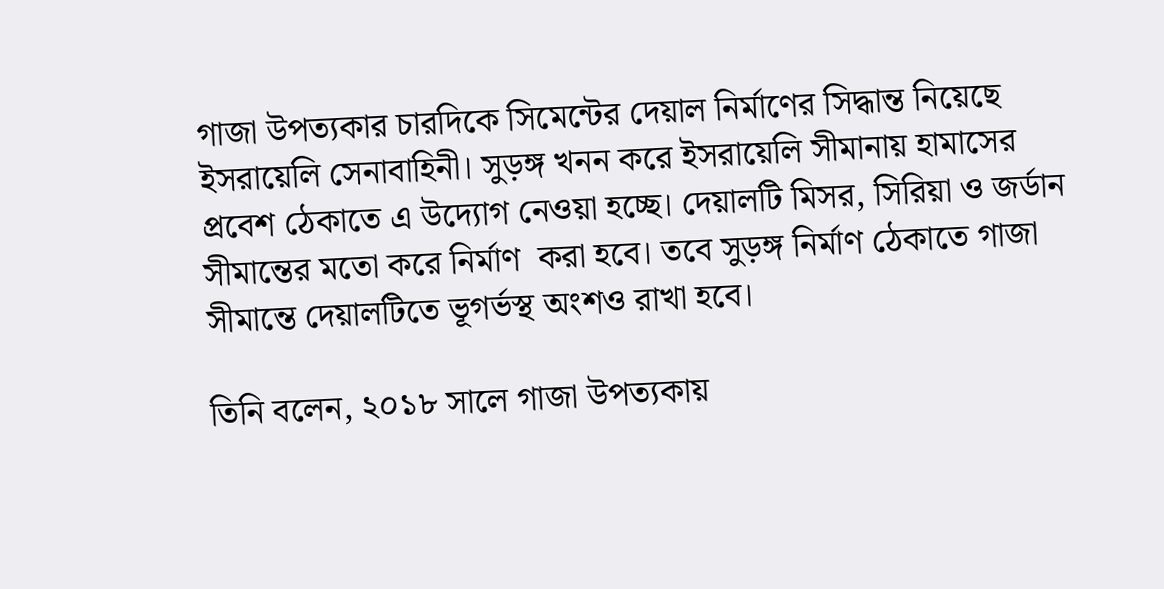গাজা উপত্যকার চারদিকে সিমেন্টের দেয়াল নির্মাণের সিদ্ধান্ত নিয়েছে ইসরায়েলি সেনাবাহিনী। সুড়ঙ্গ খনন করে ইসরায়েলি সীমানায় হামাসের প্রবেশ ঠেকাতে এ উদ্যোগ নেওয়া হচ্ছে। দেয়ালটি মিসর, সিরিয়া ও জর্ডান সীমান্তের মতো করে নির্মাণ  করা হবে। তবে সুড়ঙ্গ নির্মাণ ঠেকাতে গাজা সীমান্তে দেয়ালটিতে ভূগর্ভস্থ অংশও রাখা হবে।

তিনি বলেন, ২০১৮ সালে গাজা উপত্যকায়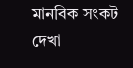মানবিক সংকট দেখা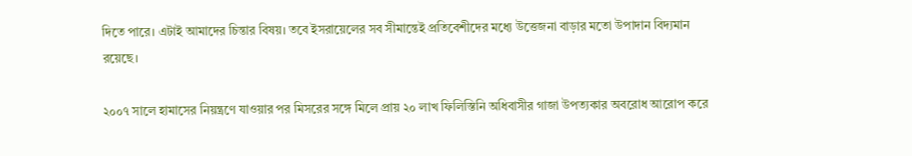দিতে পারে। এটাই আমাদের চিন্তার বিষয়। তবে ইসরায়েলের সব সীমান্তেই প্রতিবেশীদের মধ্যে উত্তেজনা বাড়ার মতো উপাদান বিদ্যমান রয়েছে।

২০০৭ সালে হামাসের নিয়ন্ত্রণে যাওয়ার পর মিসরের সঙ্গে মিলে প্রায় ২০ লাখ ফিলিস্তিনি অধিবাসীর গাজা উপত্যকার অবরোধ আরোপ করে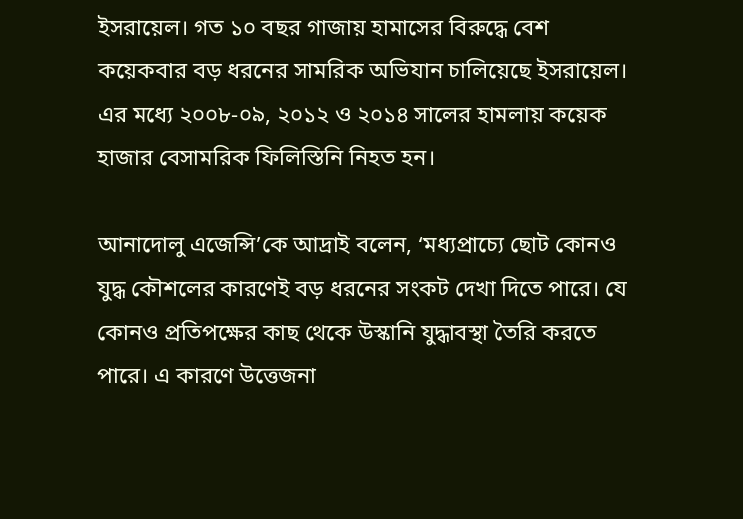ইসরায়েল। গত ১০ বছর গাজায় হামাসের বিরুদ্ধে বেশ কয়েকবার বড় ধরনের সামরিক অভিযান চালিয়েছে ইসরায়েল। এর মধ্যে ২০০৮-০৯, ২০১২ ও ২০১৪ সালের হামলায় কয়েক হাজার বেসামরিক ফিলিস্তিনি নিহত হন।

আনাদোলু এজেন্সি’কে আদ্রাই বলেন, ‘মধ্যপ্রাচ্যে ছোট কোনও যুদ্ধ কৌশলের কারণেই বড় ধরনের সংকট দেখা দিতে পারে। যে কোনও প্রতিপক্ষের কাছ থেকে উস্কানি যুদ্ধাবস্থা তৈরি করতে পারে। এ কারণে উত্তেজনা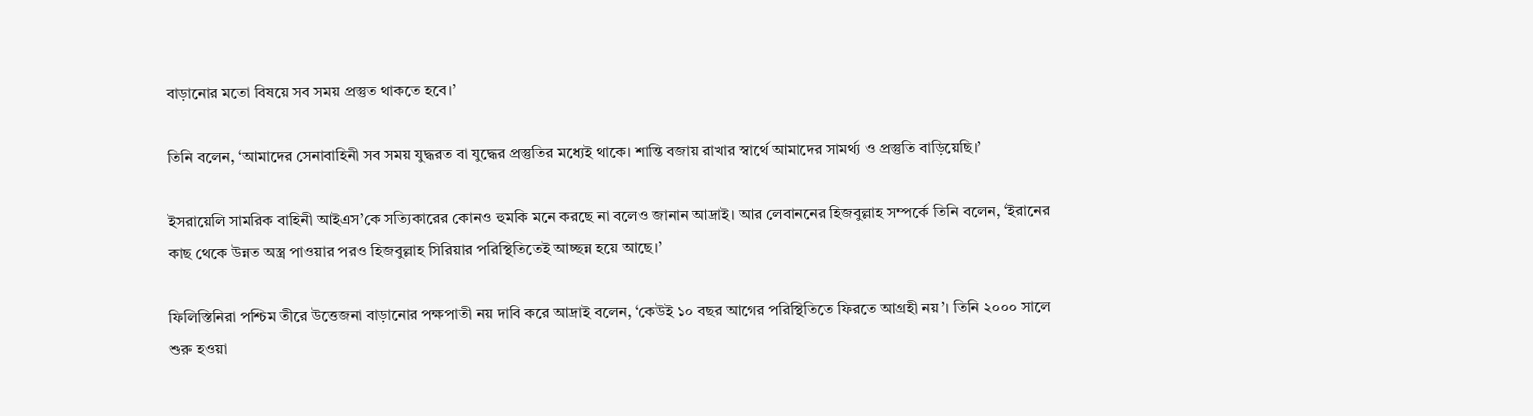বাড়ানোর মতো বিষয়ে সব সময় প্রস্তুত থাকতে হবে।’

তিনি বলেন, ‘আমাদের সেনাবাহিনী সব সময় যুদ্ধরত বা যুদ্ধের প্রস্তুতির মধ্যেই থাকে। শান্তি বজায় রাখার স্বার্থে আমাদের সামর্থ্য ও প্রস্তুতি বাড়িয়েছি।’

ইসরায়েলি সামরিক বাহিনী আইএস’কে সত্যিকারের কোনও হুমকি মনে করছে না বলেও জানান আদ্রাই। আর লেবাননের হিজবুল্লাহ সম্পর্কে তিনি বলেন, ‘ইরানের কাছ থেকে উন্নত অস্ত্র পাওয়ার পরও হিজবুল্লাহ সিরিয়ার পরিস্থিতিতেই আচ্ছন্ন হয়ে আছে।’

ফিলিস্তিনিরা পশ্চিম তীরে উত্তেজনা বাড়ানোর পক্ষপাতী নয় দাবি করে আদ্রাই বলেন, ‘কেউই ১০ বছর আগের পরিস্থিতিতে ফিরতে আগ্রহী নয়’। তিনি ২০০০ সালে শুরু হওয়া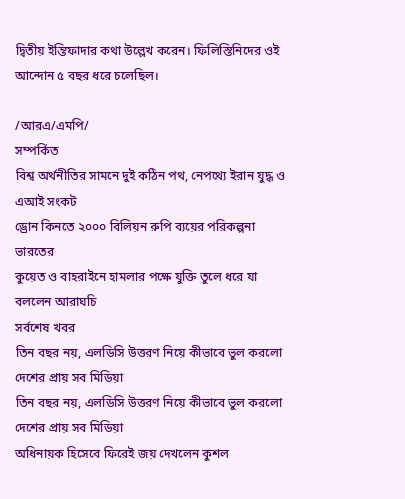দ্বিতীয় ইন্তিফাদার কথা উল্লেখ করেন। ফিলিস্তিনিদের ওই আন্দোন ৫ বছর ধরে চলেছিল।

/আরএ/এমপি/
সম্পর্কিত
বিশ্ব অর্থনীতির সামনে দুই কঠিন পথ, নেপথ্যে ইরান যুদ্ধ ও এআই সংকট
ড্রোন কিনতে ২০০০ বিলিয়ন রুপি ব্যয়ের পরিকল্পনা ভারতের
কুয়েত ও বাহরাইনে হামলার পক্ষে যুক্তি তুলে ধরে যা বললেন আরাঘচি
সর্বশেষ খবর
তিন বছর নয়, এলডিসি উত্তরণ নিয়ে কীভাবে ভুল করলো দেশের প্রায় সব মিডিয়া
তিন বছর নয়, এলডিসি উত্তরণ নিয়ে কীভাবে ভুল করলো দেশের প্রায় সব মিডিয়া
অধিনায়ক হিসেবে ফিরেই জয় দেখলেন কুশল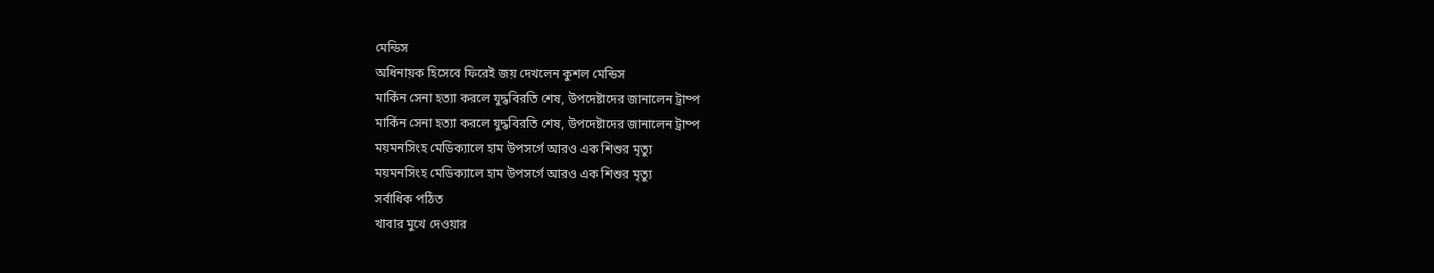মেন্ডিস
অধিনায়ক হিসেবে ফিরেই জয় দেখলেন কুশল মেন্ডিস
মার্কিন সেনা হত্যা করলে যুদ্ধবিরতি শেষ, উপদেষ্টাদের জানালেন ট্রাম্প
মার্কিন সেনা হত্যা করলে যুদ্ধবিরতি শেষ, উপদেষ্টাদের জানালেন ট্রাম্প
ময়মনসিংহ মেডিক্যালে হাম উপসর্গে আরও এক শিশুর মৃত্যু
ময়মনসিংহ মেডিক্যালে হাম উপসর্গে আরও এক শিশুর মৃত্যু
সর্বাধিক পঠিত
খাবার মুখে দেওয়ার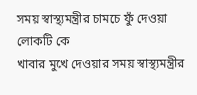সময় স্বাস্থ্যমন্ত্রীর চামচে ফুঁ দেওয়া লোকটি কে
খাবার মুখে দেওয়ার সময় স্বাস্থ্যমন্ত্রীর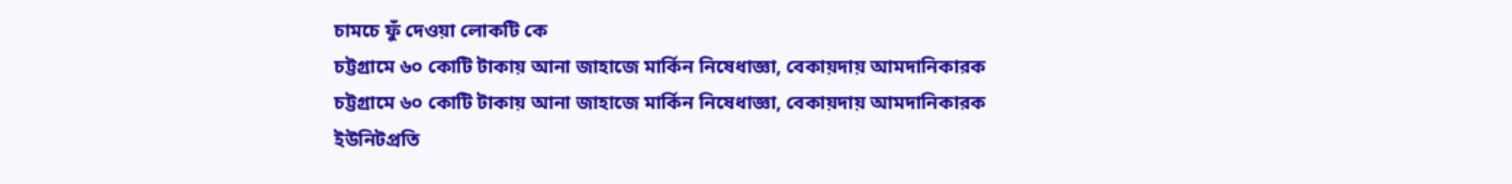চামচে ফুঁ দেওয়া লোকটি কে
চট্টগ্রামে ৬০ কোটি টাকায় আনা জাহাজে মার্কিন নিষেধাজ্ঞা, বেকায়দায় আমদানিকারক
চট্টগ্রামে ৬০ কোটি টাকায় আনা জাহাজে মার্কিন নিষেধাজ্ঞা, বেকায়দায় আমদানিকারক
ইউনিটপ্রতি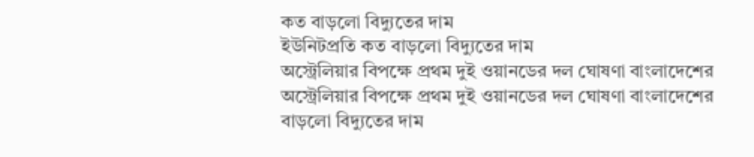কত বাড়লো বিদ্যুতের দাম
ইউনিটপ্রতি কত বাড়লো বিদ্যুতের দাম
অস্ট্রেলিয়ার বিপক্ষে প্রথম দুই ওয়ানডের দল ঘোষণা বাংলাদেশের
অস্ট্রেলিয়ার বিপক্ষে প্রথম দুই ওয়ানডের দল ঘোষণা বাংলাদেশের
বাড়লো বিদ্যুতের দাম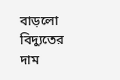বাড়লো বিদ্যুতের দাম